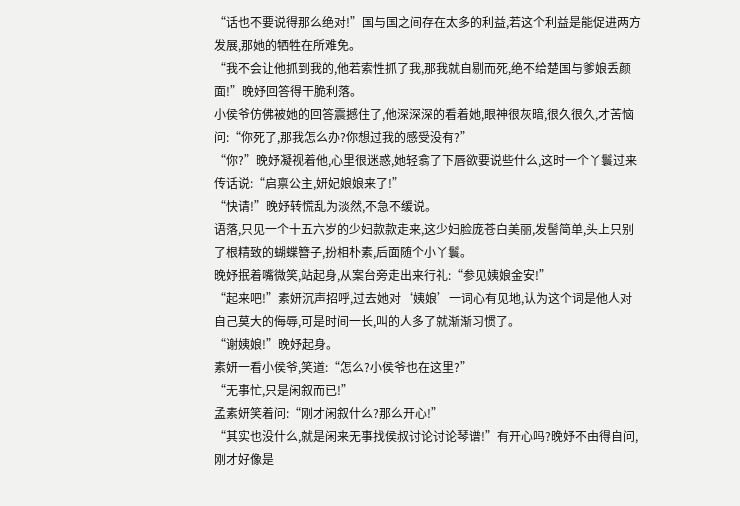“话也不要说得那么绝对!”国与国之间存在太多的利益,若这个利益是能促进两方发展,那她的牺牲在所难免。
“我不会让他抓到我的,他若索性抓了我,那我就自剔而死,绝不给楚国与爹娘丢颜面!”晚妤回答得干脆利落。
小侯爷仿佛被她的回答震撼住了,他深深深的看着她,眼神很灰暗,很久很久,才苦恼问:“你死了,那我怎么办?你想过我的感受没有?”
“你?”晚妤凝视着他,心里很迷惑,她轻翕了下唇欲要说些什么,这时一个丫鬟过来传话说:“启禀公主,妍妃娘娘来了!”
“快请!”晚妤转慌乱为淡然,不急不缓说。
语落,只见一个十五六岁的少妇款款走来,这少妇脸庞苍白美丽,发髻简单,头上只别了根精致的蝴蝶簪子,扮相朴素,后面随个小丫鬟。
晚妤抿着嘴微笑,站起身,从案台旁走出来行礼:“参见姨娘金安!”
“起来吧!”素妍沉声招呼,过去她对‘姨娘’一词心有见地,认为这个词是他人对自己莫大的侮辱,可是时间一长,叫的人多了就渐渐习惯了。
“谢姨娘!”晚妤起身。
素妍一看小侯爷,笑道:“怎么?小侯爷也在这里?”
“无事忙,只是闲叙而已!”
孟素妍笑着问:“刚才闲叙什么?那么开心!”
“其实也没什么,就是闲来无事找侯叔讨论讨论琴谱!”有开心吗?晚妤不由得自问,刚才好像是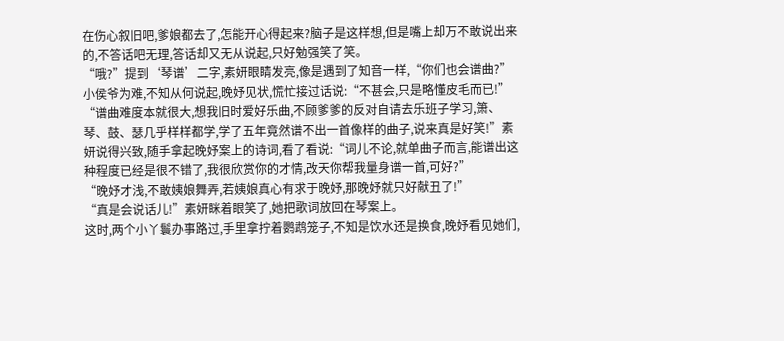在伤心叙旧吧,爹娘都去了,怎能开心得起来?脑子是这样想,但是嘴上却万不敢说出来的,不答话吧无理,答话却又无从说起,只好勉强笑了笑。
“哦?”提到‘琴谱’二字,素妍眼睛发亮,像是遇到了知音一样,“你们也会谱曲?”
小侯爷为难,不知从何说起,晚妤见状,慌忙接过话说:“不甚会,只是略懂皮毛而已!”
“谱曲难度本就很大,想我旧时爱好乐曲,不顾爹爹的反对自请去乐班子学习,箫、琴、鼓、瑟几乎样样都学,学了五年竟然谱不出一首像样的曲子,说来真是好笑!”素妍说得兴致,随手拿起晚妤案上的诗词,看了看说:“词儿不论,就单曲子而言,能谱出这种程度已经是很不错了,我很欣赏你的才情,改天你帮我量身谱一首,可好?”
“晚妤才浅,不敢姨娘舞弄,若姨娘真心有求于晚妤,那晚妤就只好献丑了!”
“真是会说话儿!”素妍眯着眼笑了,她把歌词放回在琴案上。
这时,两个小丫鬟办事路过,手里拿拧着鹦鹉笼子,不知是饮水还是换食,晚妤看见她们,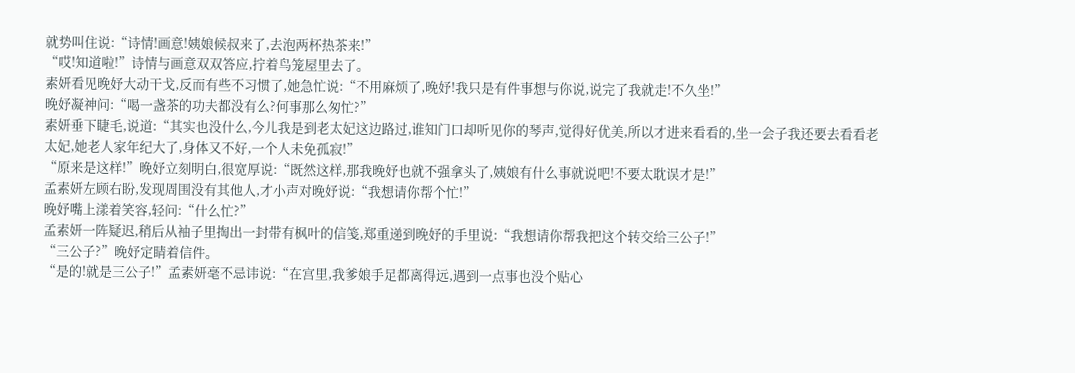就势叫住说:“诗情!画意!姨娘候叔来了,去泡两杯热茶来!”
“哎!知道啦!”诗情与画意双双答应,拧着鸟笼屋里去了。
素妍看见晚妤大动干戈,反而有些不习惯了,她急忙说:“不用麻烦了,晚妤!我只是有件事想与你说,说完了我就走!不久坐!”
晚妤凝神问:“喝一盏茶的功夫都没有么?何事那么匆忙?”
素妍垂下睫毛,说道:“其实也没什么,今儿我是到老太妃这边路过,谁知门口却听见你的琴声,觉得好优美,所以才进来看看的,坐一会子我还要去看看老太妃,她老人家年纪大了,身体又不好,一个人未免孤寂!”
“原来是这样!”晚妤立刻明白,很宽厚说:“既然这样,那我晚妤也就不强拿头了,姨娘有什么事就说吧!不要太耽误才是!”
孟素妍左顾右盼,发现周围没有其他人,才小声对晚妤说:“我想请你帮个忙!”
晚妤嘴上漾着笑容,轻问:“什么忙?”
孟素妍一阵疑迟,稍后从袖子里掏出一封带有枫叶的信笺,郑重递到晚妤的手里说:“我想请你帮我把这个转交给三公子!”
“三公子?”晚妤定睛着信件。
“是的!就是三公子!”孟素妍毫不忌讳说:“在宫里,我爹娘手足都离得远,遇到一点事也没个贴心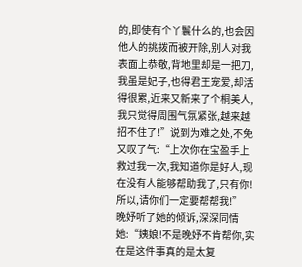的,即使有个丫鬟什么的,也会因他人的挑拨而被开除,别人对我表面上恭敬,背地里却是一把刀,我虽是妃子,也得君王宠爱,却活得很累,近来又新来了个桐美人,我只觉得周围气氛紧张,越来越招不住了!”说到为难之处,不免又叹了气:“上次你在宝盈手上救过我一次,我知道你是好人,现在没有人能够帮助我了,只有你!所以,请你们一定要帮帮我!”
晚妤听了她的倾诉,深深同情她:“姨娘!不是晚妤不肯帮你,实在是这件事真的是太复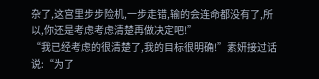杂了,这宫里步步险机,一步走错,输的会连命都没有了,所以,你还是考虑考虑清楚再做决定吧!”
“我已经考虑的很清楚了,我的目标很明确!”素妍接过话说:“为了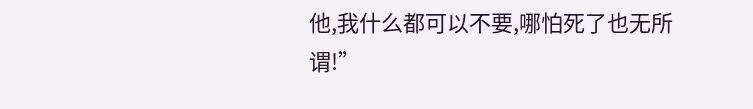他,我什么都可以不要,哪怕死了也无所谓!”